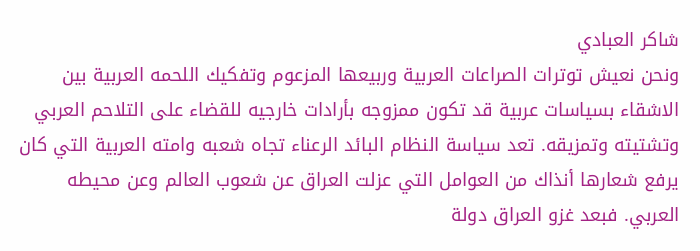شاكر العبادي
ونحن نعيش توترات الصراعات العربية وربيعها المزعوم وتفكيك اللحمه العربية بين الاشقاء بسياسات عربية قد تكون ممزوجه بأرادات خارجيه للقضاء على التلاحم العربي وتشتيته وتمزيقه. تعد سياسة النظام البائد الرعناء تجاه شعبه وامته العربية التي كان يرفع شعارها أنذاك من العوامل التي عزلت العراق عن شعوب العالم وعن محيطه العربي. فبعد غزو العراق دولة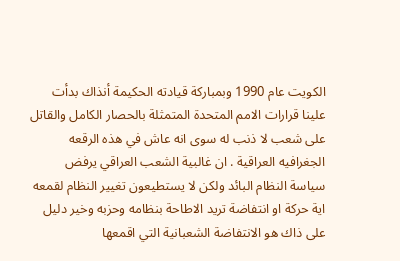الكويت عام 1990 وبمباركة قيادته الحكيمة أنذاك بدأت علينا قرارات الامم المتحدة المتمثلة بالحصار الكامل والقاتل على شعب لا ذنب له سوى انه عاش في هذه الرقعه الجغرافيه العراقية . ان غالبية الشعب العراقي يرفض سياسة النظام البائد ولكن لا يستطيعون تغيير النظام لقمعه اية حركة او انتفاضة تريد الاطاحة بنظامه وحزبه وخير دليل على ذاك هو الانتفاضة الشعبانية التي اقمعها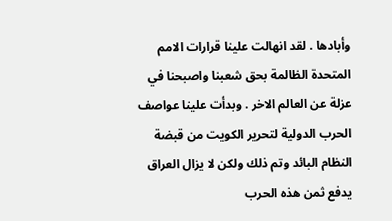وأبادها . لقد انهالت علينا قرارات الامم المتحدة الظالمة بحق شعبنا واصبحنا في عزلة عن العالم الاخر . وبدأت علينا عواصف الحرب الدولية لتحرير الكويت من قبضة النظام البائد وتم ذلك ولكن لا يزال العراق يدفع ثمن هذه الحرب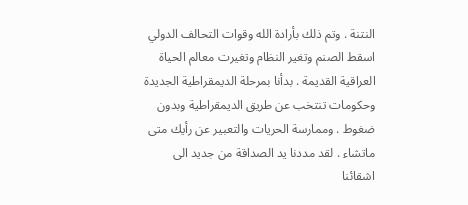النتنة . وتم ذلك بأرادة الله وقوات التحالف الدولي اسقط الصنم وتغير النظام وتغيرت معالم الحياة العراقية القديمة . بدأنا بمرحلة الديمقراطية الجديدة وحكومات تنتخب عن طريق الديمقراطية وبدون ضغوط . وممارسة الحريات والتعبير عن رأيك متى ماتشاء . لقد مددنا يد الصداقة من جديد الى اشقائنا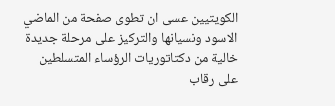الكويتيين عسى ان تطوى صفحة من الماضي الاسود ونسيانها والتركيز على مرحلة جديدة خالية من دكتاتوريات الرؤساء المتسلطين على رقاب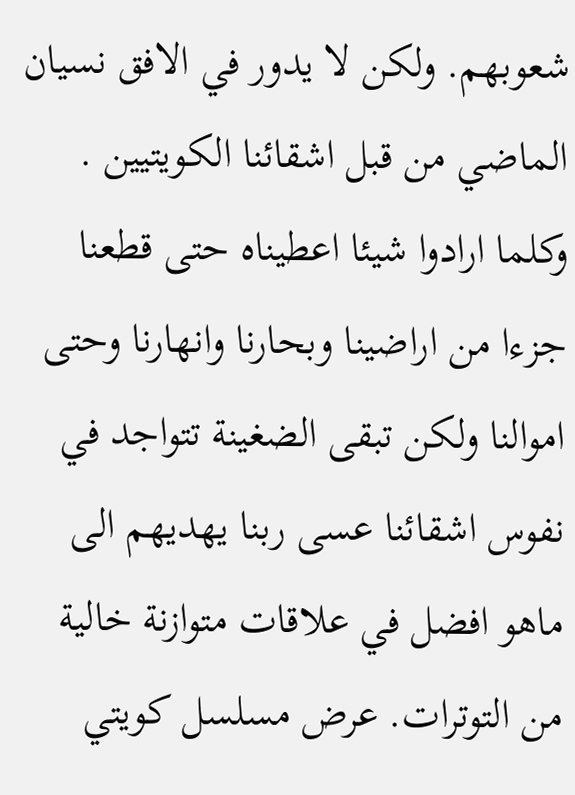شعوبهم. ولكن لا يدور في الافق نسيان الماضي من قبل اشقائنا الكويتيين . وكلما ارادوا شيئا اعطيناه حتى قطعنا جزءا من اراضينا وبحارنا وانهارنا وحتى اموالنا ولكن تبقى الضغينة تتواجد في نفوس اشقائنا عسى ربنا يهديهم الى ماهو افضل في علاقات متوازنة خالية من التوترات. عرض مسلسل كويتي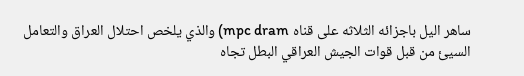ساهر اليل باجزائه الثلاثه على قناه mpc dram) والذي يلخص احتلال العراق والتعامل السيئ من قبل قوات الجيش العراقي البطل تجاه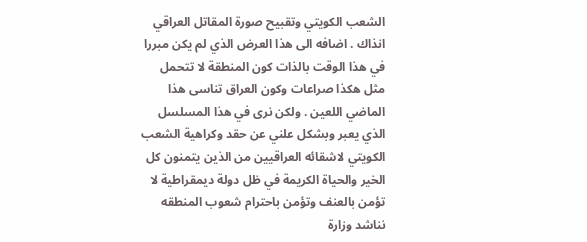الشعب الكويتي وتقبيح صورة المقاتل العراقي انذاك . اضافه الى هذا العرض الذي لم يكن مبررا في هذا الوقت بالذات كون المنطقة لا تتحمل مثل هكذا صراعات وكون العراق تناسى هذا الماضي اللعين . ولكن نرى في هذا المسلسل الذي يعبر وبشكل علني عن حقد وكراهية الشعب الكويتي لاشقائه العراقيين من الذين يتمنون كل الخير والحياة الكريمة في ظل دولة ديمقراطية لا تؤمن بالعنف وتؤمن باحترام شعوب المنطقه نناشد وزارة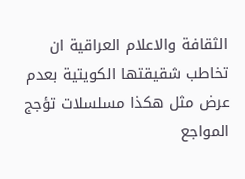الثقافة والاعلام العراقية ان تخاطب شقيقتها الكويتية بعدم عرض مثل هكذا مسلسلات تؤجج المواجع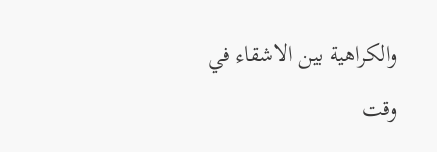والكراهية بين الاشقاء في وقت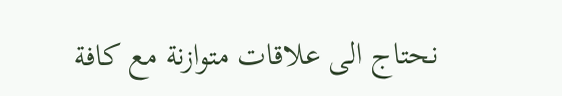نحتاج الى علاقات متوازنة مع كافة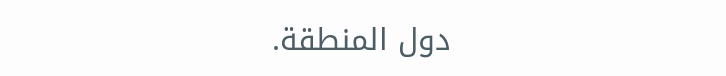دول المنطقة.